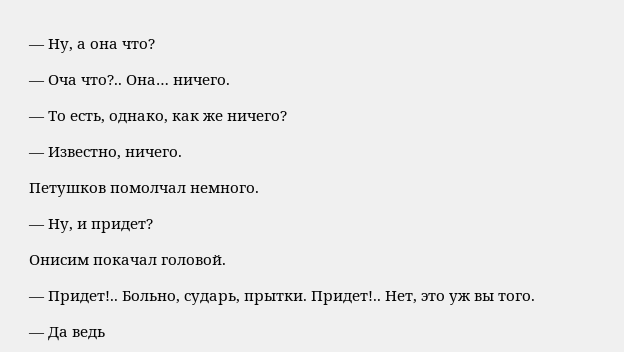— Ну, а она что?

— Оча что?.. Она… ничего.

— То есть, однако, как же ничего?

— Известно, ничего.

Петушков помолчал немного.

— Ну, и придет?

Онисим покачал головой.

— Придет!.. Больно, сударь, прытки. Придет!.. Нет, это уж вы того.

— Да ведь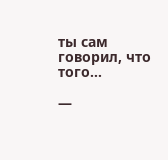ты сам говорил, что того…

—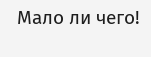Мало ли чего!